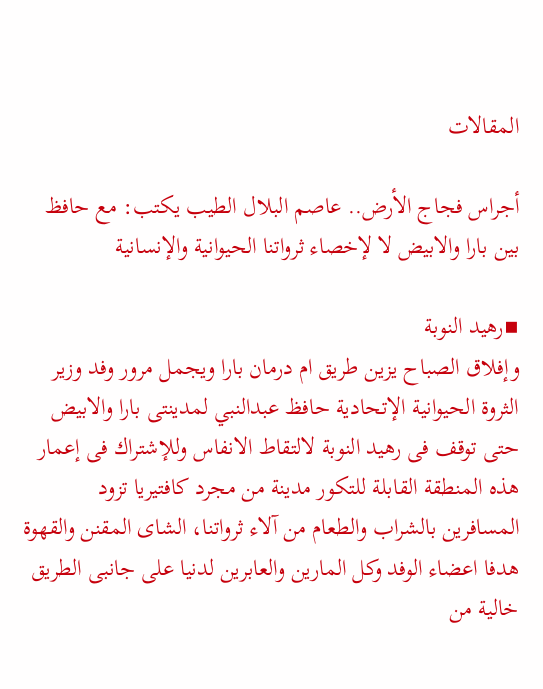المقالات

أجراس فجاج الأرض.. عاصم البلال الطيب يكتب: مع حافظ بين بارا والابيض لا لإخصاء ثرواتنا الحيوانية والإنسانية

▪رهيد النوبة
وإفلاق الصباح يزين طريق ام درمان بارا ويجمل مرور وفد وزير الثروة الحيوانية الإتحادية حافظ عبدالنبي لمدينتى بارا والابيض حتى توقف فى رهيد النوبة لالتقاط الانفاس وللإشتراك فى إعمار هذه المنطقة القابلة للتكور مدينة من مجرد كافتيريا تزود المسافرين بالشراب والطعام من آلاء ثرواتنا، الشاى المقنن والقهوة هدفا اعضاء الوفد وكل المارين والعابرين لدنيا على جانبى الطريق خالية من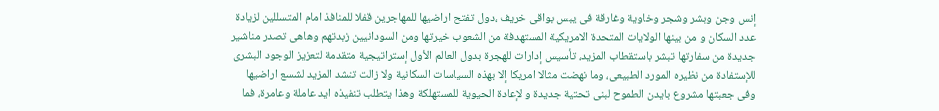إنس وجن وبشر وشجر وخاوية وغارقة فى يبس بواقى خريف ،دول تفتح اراضيها للمهاجرين قفلا للمنافذ امام المتسللين لزيادة عدد السكان و من بينها الولايات المتحدة الامريكية المستهدفة من الشعوب خيرتها ومن السودانيين زبدتهم وهاهى تصدر مناشير جديدة من سفارتها تبشر باستقطاب المزيد، تأسيس إدارات للهجرة بدول العالم الأول إستراتيجية متقدمة لتعزيز الوجود البشرى للإستفادة من نظيره المورد الطبيعى، وما نهضت مثالا امريكا إلا بهذه السياسات السكانية ولا زالت تنشد المزيد لشسع اراضيها وفى جعبتها مشروع بايدن الطموح لبنى تحتية جديدة و لإعادة الحيوية للمستهلكة وهذا يتطلب تنفيذه ايد عاملة وعامرة، فما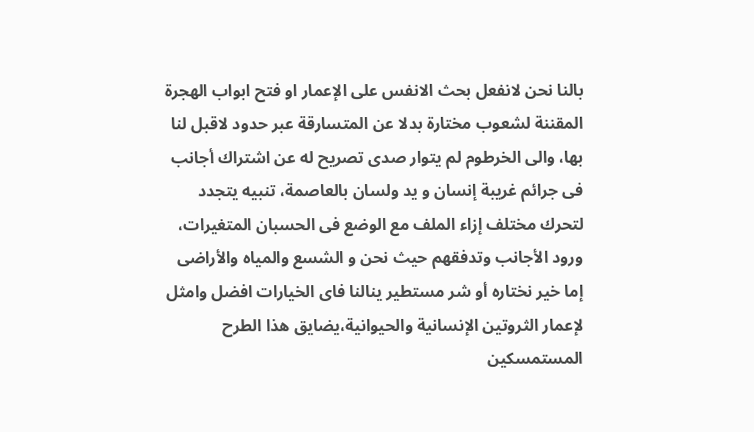بالنا نحن لانفعل بحث الانفس على الإعمار او فتح ابواب الهجرة المقننة لشعوب مختارة بدلا عن المتسارقة عبر حدود لاقبل لنا بها، والى الخرطوم لم يتوار صدى تصريح له عن اشتراك أجانب فى جرائم غريبة إنسان و يد ولسان بالعاصمة، تنبيه يتجدد لتحرك مختلف إزاء الملف مع الوضع فى الحسبان المتغيرات، ورود الأجانب وتدفقهم حيث نحن و الشسع والمياه والأراضى إما خير نختاره أو شر مستطير ينالنا فاى الخيارات افضل وامثل لإعمار الثروتين الإنسانية والحيوانية،يضايق هذا الطرح المستمسكين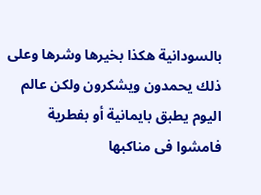بالسودانية هكذا بخيرها وشرها وعلى ذلك يحمدون ويشكرون ولكن عالم اليوم يطبق بايمانية أو بفطرية فامشوا فى مناكبها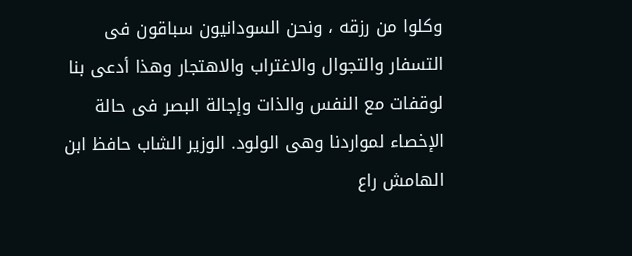وكلوا من رزقه ، ونحن السودانيون سباقون فى التسفار والتجوال والاغتراب والاهتجار وهذا أدعى بنا لوقفات مع النفس والذات وإجالة البصر فى حالة الإخصاء لمواردنا وهى الولود. الوزير الشاب حافظ ابن الهامش راع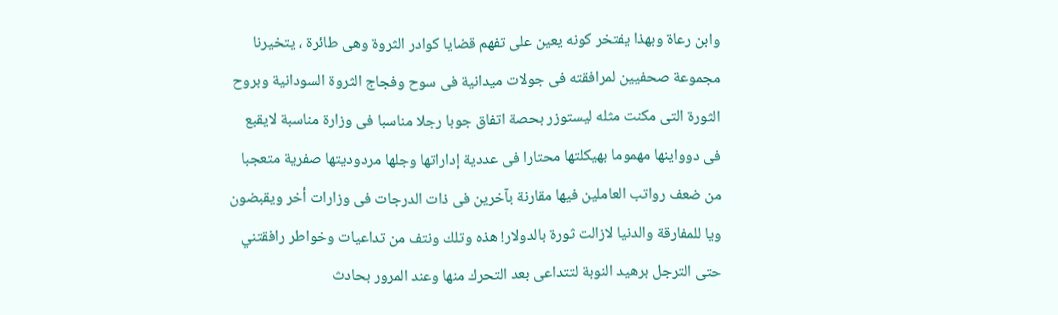وابن رعاة وبهذا يفتخر كونه يعين على تفهم قضايا كوادر الثروة وهى طائرة ، يتخيرنا مجموعة صحفيين لمرافقته فى جولات ميدانية فى سوح وفجاج الثروة السودانية وبروح الثورة التى مكنت مثله ليستوزر بحصة اتفاق جوبا رجلا مناسبا فى وزارة مناسبة لايقبع فى دوواينها مهموما بهيكلتها محتارا فى عددية إداراتها وجلها مردوديتها صفرية متعجبا من ضعف رواتب العاملين فيها مقارنة بآخرين فى ذات الدرجات فى وزارات أخر ويقبضون ويا للمفارقة والدنيا لازالت ثورة بالدولار! هذه وتلك ونتف من تداعيات وخواطر رافقتني حتى الترجل برهيد النوبة لتتداعى بعد التحرك منها وعند المرور بحادث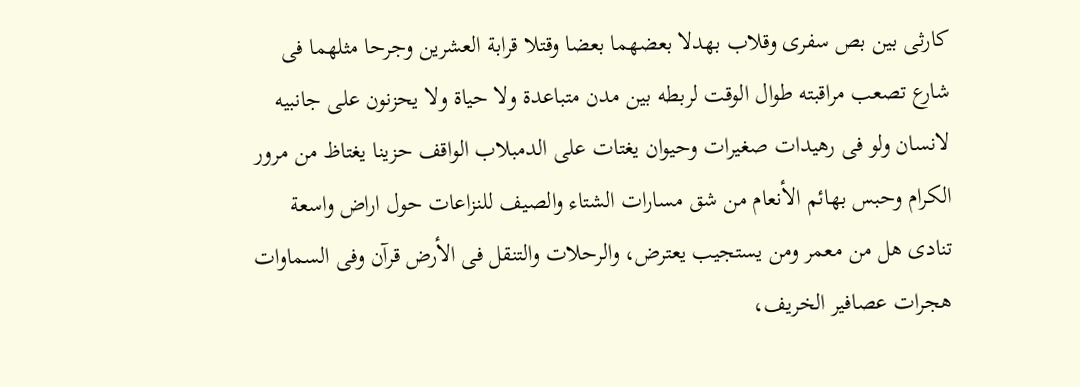كارثى بين بص سفرى وقلاب بهدلا بعضهما بعضا وقتلا قرابة العشرين وجرحا مثلهما فى شارع تصعب مراقبته طوال الوقت لربطه بين مدن متباعدة ولا حياة ولا يحزنون على جانبيه لانسان ولو فى رهيدات صغيرات وحيوان يغتات على الدمبلاب الواقف حزينا يغتاظ من مرور الكرام وحبس بهائم الأنعام من شق مسارات الشتاء والصيف للنزاعات حول اراض واسعة تنادى هل من معمر ومن يستجيب يعترض، والرحلات والتنقل فى الأرض قرآن وفى السماوات هجرات عصافير الخريف،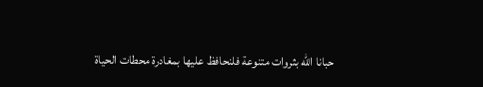حبانا الله بثروات متنوعة فلنحافظ عليها بمغادرة محطات الحياة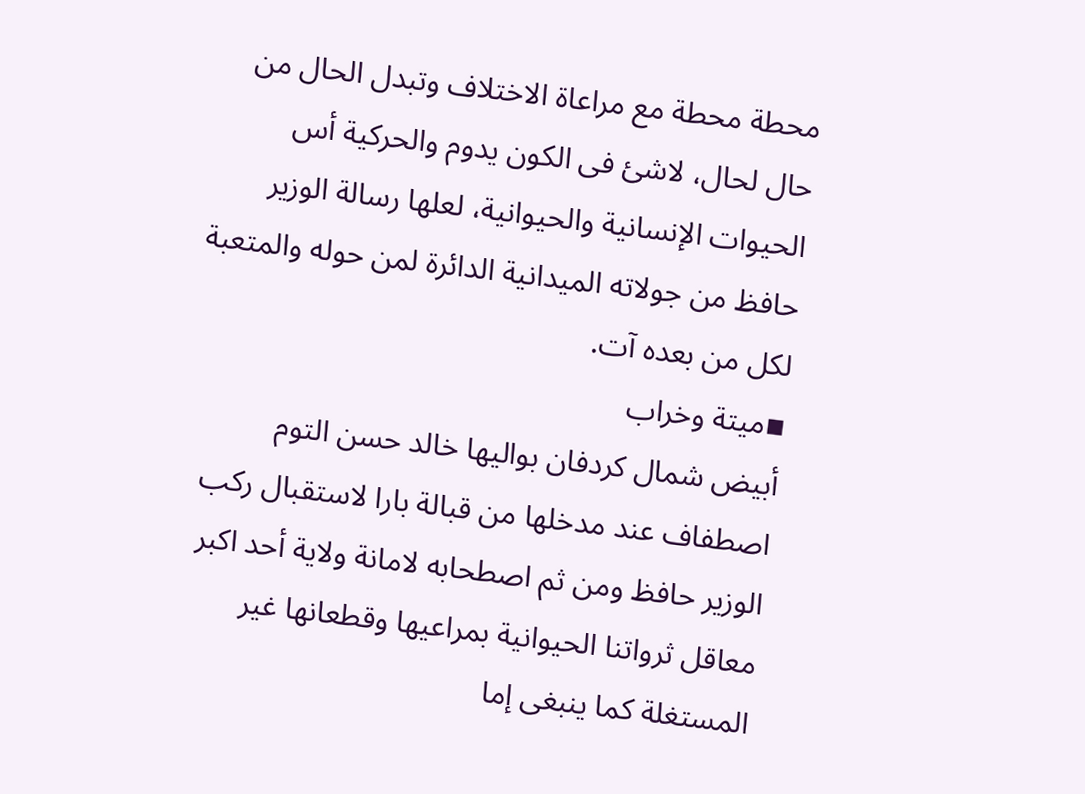محطة محطة مع مراعاة الاختلاف وتبدل الحال من حال لحال، لاشئ فى الكون يدوم والحركية أس الحيوات الإنسانية والحيوانية، لعلها رسالة الوزير حافظ من جولاته الميدانية الدائرة لمن حوله والمتعبة لكل من بعده آت.
▪ميتة وخراب
أبيض شمال كردفان بواليها خالد حسن التوم اصطفاف عند مدخلها من قبالة بارا لاستقبال ركب الوزير حافظ ومن ثم اصطحابه لامانة ولاية أحد اكبر معاقل ثرواتنا الحيوانية بمراعيها وقطعانها غير المستغلة كما ينبغى إما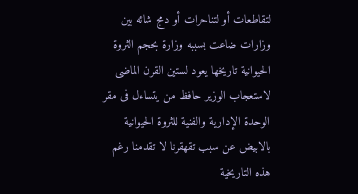لتقاطعات أو لتناحرات أو دمج شائه بين وزارات ضاعت بسببه وزارة بحجم الثروة الحيوانية تاريخها يعود لستين القرن الماضى لاستعجاب الوزير حافظ من يتساءل فى مقر الوحدة الإدارية والفنية للثروة الحيوانية بالابيض عن سبب تقهقرنا لا تقدمنا رغم هذه التاريخية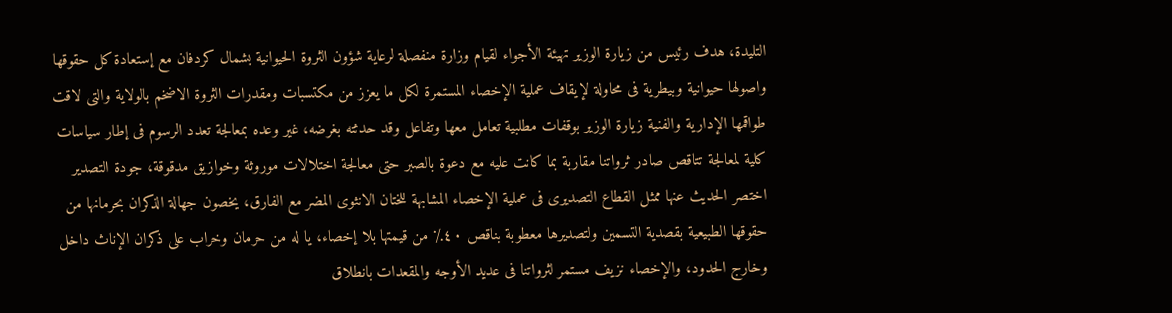التليدة، هدف رئيس من زيارة الوزير تهيئة الأجواء لقيام وزارة منفصلة لرعاية شؤون الثروة الحيوانية بشمال كردفان مع إستعادة كل حقوقها واصولها حيوانية وبيطرية فى محاولة لإيقاف عملية الإخصاء المستمرة لكل ما يعزز من مكتسبات ومقدرات الثروة الاضخم بالولاية والتى لاقت طواقمها الإدارية والفنية زيارة الوزير بوقفات مطلبية تعامل معها وتفاعل وقد حدثته بغرضه، غير وعده بمعالجة تعدد الرسوم فى إطار سياسات كلية لمعالجة تتاقص صادر ثرواتنا مقاربة بما كانت عليه مع دعوة بالصبر حتى معالجة اختلالات موروثة وخوازيق مدقوقة، جودة التصدير اختصر الحديث عنها ممثل القطاع التصديرى فى عملية الإخصاء المشابهة للختان الانثوى المضر مع الفارق، يخصون جهالة الذكران بحرمانها من حقوقها الطبيعية بقصدية التسمين ولتصديرها معطوبة بناقص ٤٠٪ من قيمتها بلا إخصاء، يا له من حرمان وخراب على ذكران الإناث داخل وخارج الحدود، والإخصاء نزيف مستمر لثرواتنا فى عديد الأوجه والمقعدات بانطلاق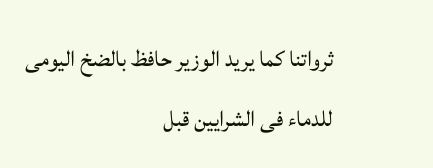ثرواتنا كما يريد الوزير حافظ بالضخ اليومى للدماء فى الشرايين قبل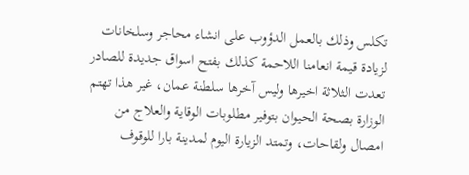تكلس وذلك بالعمل الدؤوب على انشاء محاجر وسلخانات لزيادة قيمة انعامنا اللاحمة كذلك بفتح اسواق جديدة للصادر تعدت الثلاثة اخيرها وليس آخرها سلطنة عمان، غير هذا تهتم الوزارة بصحة الحيوان بتوفير مطلوبات الوقاية والعلاج من امصال ولقاحات، وتمتد الزيارة اليوم لمدينة بارا للوقوف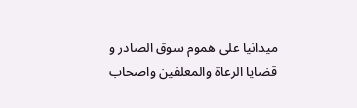ميدانيا على هموم سوق الصادر و قضايا الرعاة والمعلفين واصحاب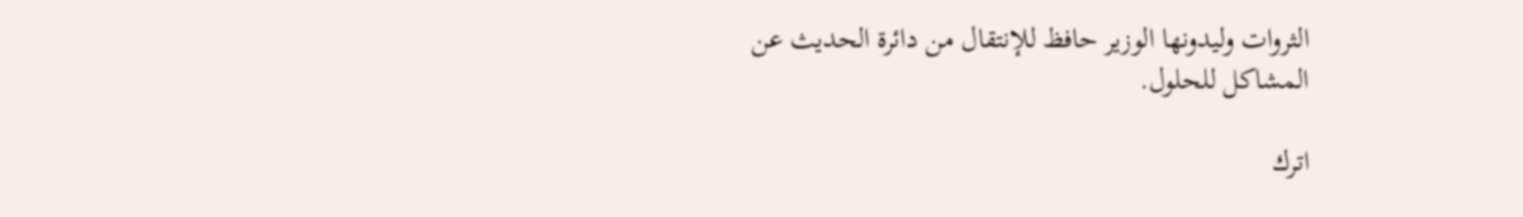الثروات وليدونها الوزير حافظ للإنتقال من دائرة الحديث عن المشاكل للحلول.

اترك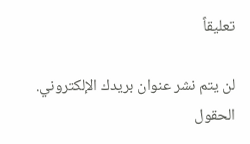تعليقاً

لن يتم نشر عنوان بريدك الإلكتروني. الحقول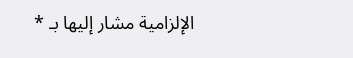الإلزامية مشار إليها بـ *